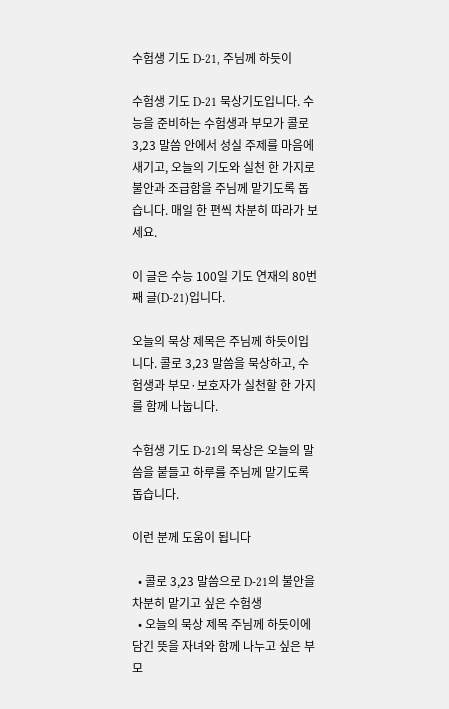수험생 기도 D-21, 주님께 하듯이

수험생 기도 D-21 묵상기도입니다. 수능을 준비하는 수험생과 부모가 콜로 3,23 말씀 안에서 성실 주제를 마음에 새기고, 오늘의 기도와 실천 한 가지로 불안과 조급함을 주님께 맡기도록 돕습니다. 매일 한 편씩 차분히 따라가 보세요.

이 글은 수능 100일 기도 연재의 80번째 글(D-21)입니다.

오늘의 묵상 제목은 주님께 하듯이입니다. 콜로 3,23 말씀을 묵상하고, 수험생과 부모·보호자가 실천할 한 가지를 함께 나눕니다.

수험생 기도 D-21의 묵상은 오늘의 말씀을 붙들고 하루를 주님께 맡기도록 돕습니다.

이런 분께 도움이 됩니다

  • 콜로 3,23 말씀으로 D-21의 불안을 차분히 맡기고 싶은 수험생
  • 오늘의 묵상 제목 주님께 하듯이에 담긴 뜻을 자녀와 함께 나누고 싶은 부모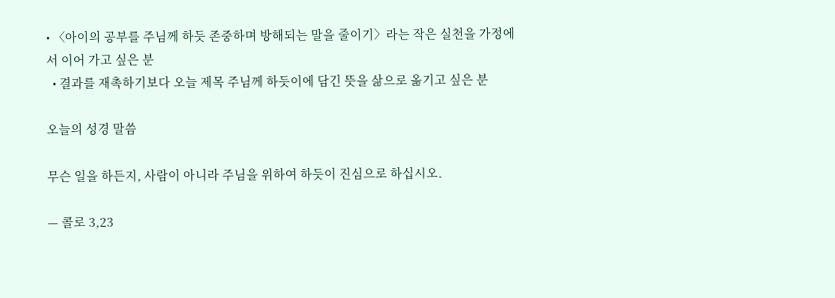• 〈아이의 공부를 주님께 하듯 존중하며 방해되는 말을 줄이기〉라는 작은 실천을 가정에서 이어 가고 싶은 분
  • 결과를 재촉하기보다 오늘 제목 주님께 하듯이에 담긴 뜻을 삶으로 옮기고 싶은 분

오늘의 성경 말씀

무슨 일을 하든지, 사람이 아니라 주님을 위하여 하듯이 진심으로 하십시오.

— 콜로 3,23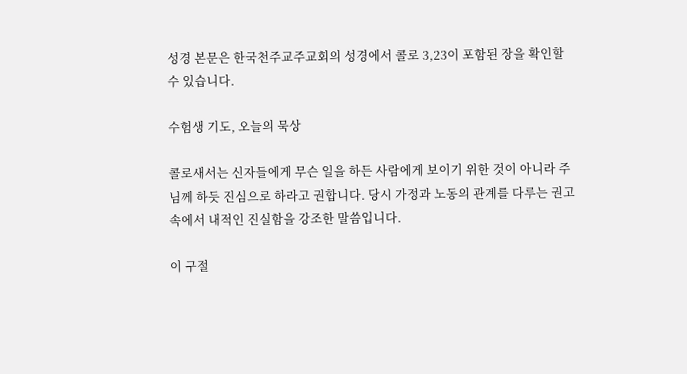성경 본문은 한국천주교주교회의 성경에서 콜로 3,23이 포함된 장을 확인할 수 있습니다.

수험생 기도, 오늘의 묵상

콜로새서는 신자들에게 무슨 일을 하든 사람에게 보이기 위한 것이 아니라 주님께 하듯 진심으로 하라고 권합니다. 당시 가정과 노동의 관계를 다루는 권고 속에서 내적인 진실함을 강조한 말씀입니다.

이 구절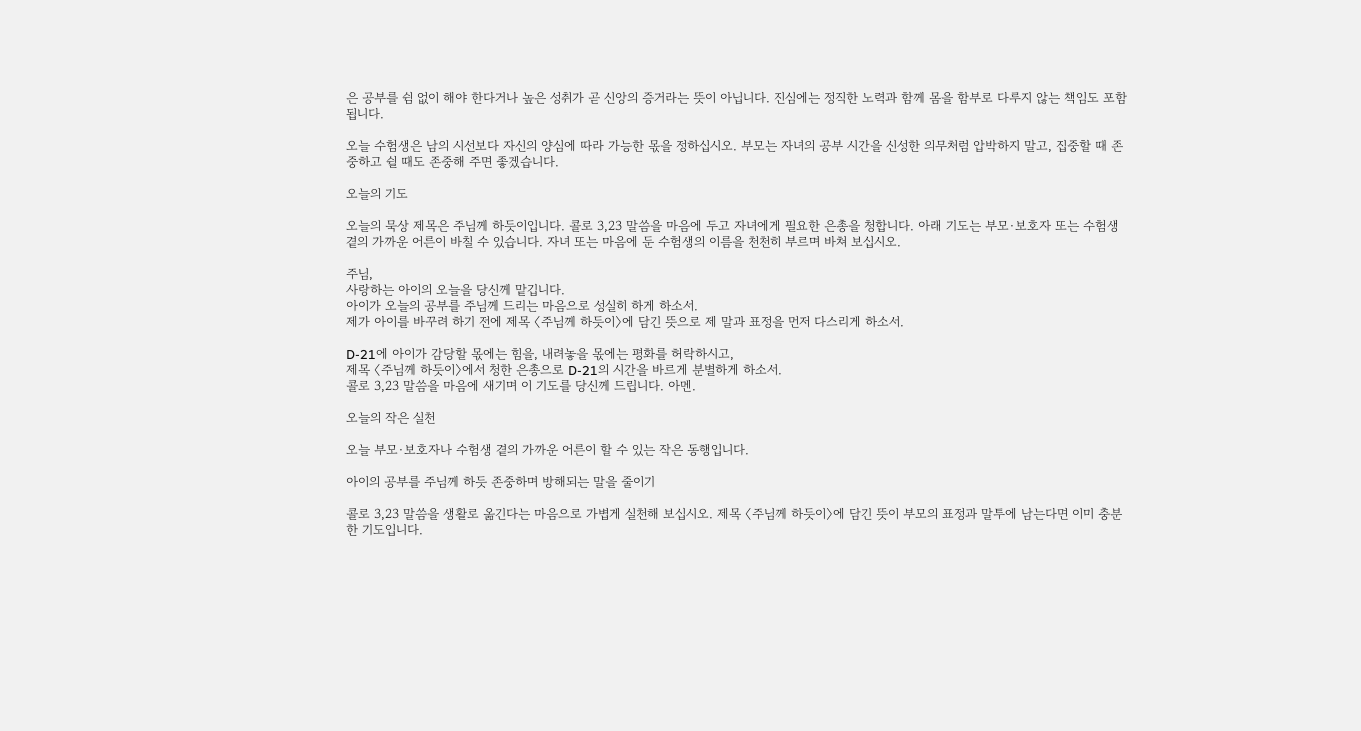은 공부를 쉼 없이 해야 한다거나 높은 성취가 곧 신앙의 증거라는 뜻이 아닙니다. 진심에는 정직한 노력과 함께 몸을 함부로 다루지 않는 책임도 포함됩니다.

오늘 수험생은 남의 시선보다 자신의 양심에 따라 가능한 몫을 정하십시오. 부모는 자녀의 공부 시간을 신성한 의무처럼 압박하지 말고, 집중할 때 존중하고 쉴 때도 존중해 주면 좋겠습니다.

오늘의 기도

오늘의 묵상 제목은 주님께 하듯이입니다. 콜로 3,23 말씀을 마음에 두고 자녀에게 필요한 은총을 청합니다. 아래 기도는 부모·보호자 또는 수험생 곁의 가까운 어른이 바칠 수 있습니다. 자녀 또는 마음에 둔 수험생의 이름을 천천히 부르며 바쳐 보십시오.

주님,
사랑하는 아이의 오늘을 당신께 맡깁니다.
아이가 오늘의 공부를 주님께 드리는 마음으로 성실히 하게 하소서.
제가 아이를 바꾸려 하기 전에 제목 〈주님께 하듯이〉에 담긴 뜻으로 제 말과 표정을 먼저 다스리게 하소서.

D-21에 아이가 감당할 몫에는 힘을, 내려놓을 몫에는 평화를 허락하시고,
제목 〈주님께 하듯이〉에서 청한 은총으로 D-21의 시간을 바르게 분별하게 하소서.
콜로 3,23 말씀을 마음에 새기며 이 기도를 당신께 드립니다. 아멘.

오늘의 작은 실천

오늘 부모·보호자나 수험생 곁의 가까운 어른이 할 수 있는 작은 동행입니다.

아이의 공부를 주님께 하듯 존중하며 방해되는 말을 줄이기

콜로 3,23 말씀을 생활로 옮긴다는 마음으로 가볍게 실천해 보십시오. 제목 〈주님께 하듯이〉에 담긴 뜻이 부모의 표정과 말투에 남는다면 이미 충분한 기도입니다.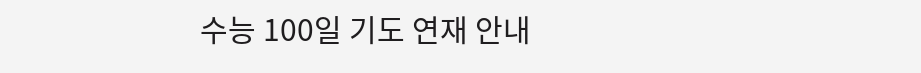수능 100일 기도 연재 안내